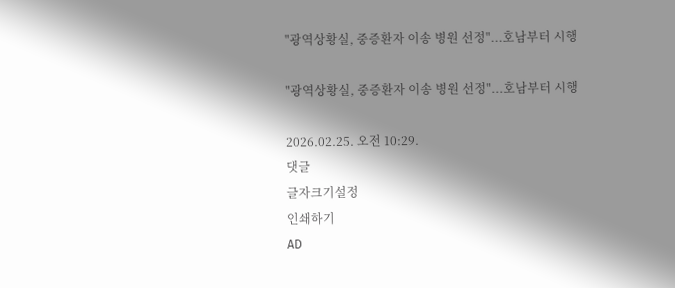"광역상황실, 중증환자 이송 병원 선정"...호남부터 시행

"광역상황실, 중증환자 이송 병원 선정"...호남부터 시행

2026.02.25. 오전 10:29.
댓글
글자크기설정
인쇄하기
AD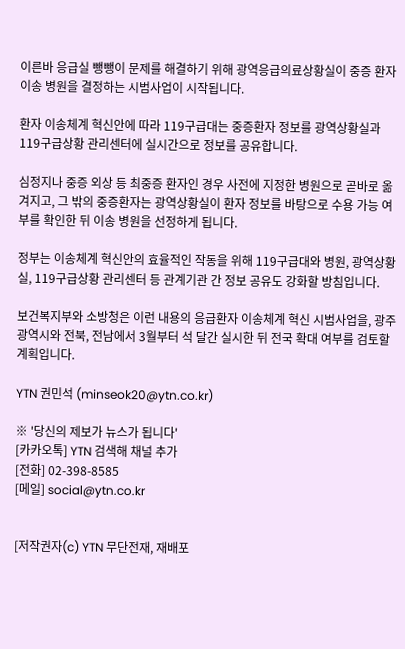이른바 응급실 뺑뺑이 문제를 해결하기 위해 광역응급의료상황실이 중증 환자 이송 병원을 결정하는 시범사업이 시작됩니다.

환자 이송체계 혁신안에 따라 119구급대는 중증환자 정보를 광역상황실과 119구급상황 관리센터에 실시간으로 정보를 공유합니다.

심정지나 중증 외상 등 최중증 환자인 경우 사전에 지정한 병원으로 곧바로 옮겨지고, 그 밖의 중증환자는 광역상황실이 환자 정보를 바탕으로 수용 가능 여부를 확인한 뒤 이송 병원을 선정하게 됩니다.

정부는 이송체계 혁신안의 효율적인 작동을 위해 119구급대와 병원, 광역상황실, 119구급상황 관리센터 등 관계기관 간 정보 공유도 강화할 방침입니다.

보건복지부와 소방청은 이런 내용의 응급환자 이송체계 혁신 시범사업을, 광주광역시와 전북, 전남에서 3월부터 석 달간 실시한 뒤 전국 확대 여부를 검토할 계획입니다.

YTN 권민석 (minseok20@ytn.co.kr)

※ '당신의 제보가 뉴스가 됩니다'
[카카오톡] YTN 검색해 채널 추가
[전화] 02-398-8585
[메일] social@ytn.co.kr


[저작권자(c) YTN 무단전재, 재배포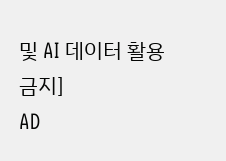및 AI 데이터 활용 금지]
AD